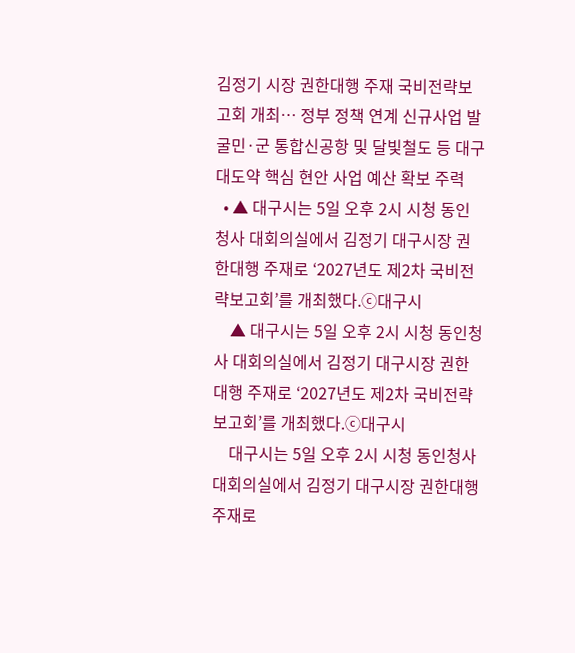김정기 시장 권한대행 주재 국비전략보고회 개최… 정부 정책 연계 신규사업 발굴민·군 통합신공항 및 달빛철도 등 대구 대도약 핵심 현안 사업 예산 확보 주력
  • ▲ 대구시는 5일 오후 2시 시청 동인청사 대회의실에서 김정기 대구시장 권한대행 주재로 ‘2027년도 제2차 국비전략보고회’를 개최했다.ⓒ대구시
    ▲ 대구시는 5일 오후 2시 시청 동인청사 대회의실에서 김정기 대구시장 권한대행 주재로 ‘2027년도 제2차 국비전략보고회’를 개최했다.ⓒ대구시
    대구시는 5일 오후 2시 시청 동인청사 대회의실에서 김정기 대구시장 권한대행 주재로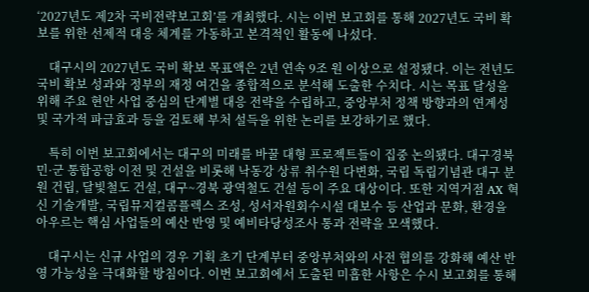‘2027년도 제2차 국비전략보고회’를 개최했다. 시는 이번 보고회를 통해 2027년도 국비 확보를 위한 선제적 대응 체계를 가동하고 본격적인 활동에 나섰다.

    대구시의 2027년도 국비 확보 목표액은 2년 연속 9조 원 이상으로 설정됐다. 이는 전년도 국비 확보 성과와 정부의 재정 여건을 종합적으로 분석해 도출한 수치다. 시는 목표 달성을 위해 주요 현안 사업 중심의 단계별 대응 전략을 수립하고, 중앙부처 정책 방향과의 연계성 및 국가적 파급효과 등을 검토해 부처 설득을 위한 논리를 보강하기로 했다.

    특히 이번 보고회에서는 대구의 미래를 바꿀 대형 프로젝트들이 집중 논의됐다. 대구경북 민·군 통합공항 이전 및 건설을 비롯해 낙동강 상류 취수원 다변화, 국립 독립기념관 대구 분원 건립, 달빛철도 건설, 대구~경북 광역철도 건설 등이 주요 대상이다. 또한 지역거점 AX 혁신 기술개발, 국립뮤지컬콤플렉스 조성, 성서자원회수시설 대보수 등 산업과 문화, 환경을 아우르는 핵심 사업들의 예산 반영 및 예비타당성조사 통과 전략을 모색했다.

    대구시는 신규 사업의 경우 기획 초기 단계부터 중앙부처와의 사전 협의를 강화해 예산 반영 가능성을 극대화할 방침이다. 이번 보고회에서 도출된 미흡한 사항은 수시 보고회를 통해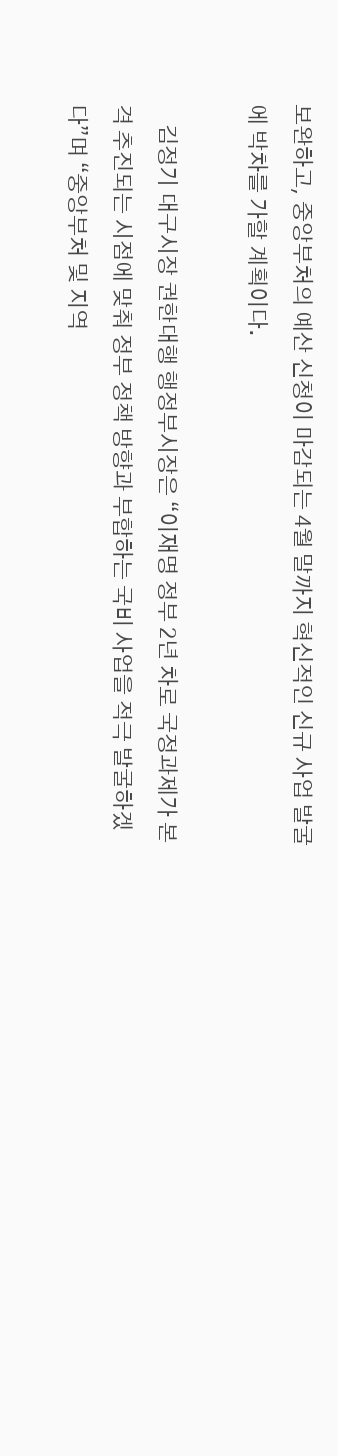보완하고, 중앙부처의 예산 신청이 마감되는 4월 말까지 혁신적인 신규 사업 발굴에 박차를 가할 계획이다.

    김정기 대구시장 권한대행 행정부시장은 “이재명 정부 2년 차로 국정과제가 본격 추진되는 시점에 맞춰 정부 정책 방향과 부합하는 국비 사업을 적극 발굴하겠다”며 “중앙부처 및 지역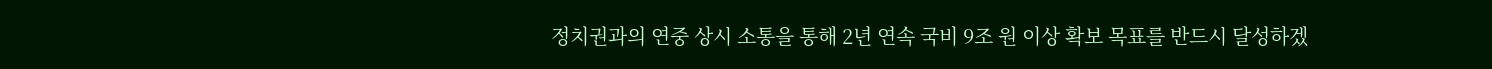정치권과의 연중 상시 소통을 통해 2년 연속 국비 9조 원 이상 확보 목표를 반드시 달성하겠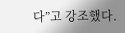다”고 강조했다.